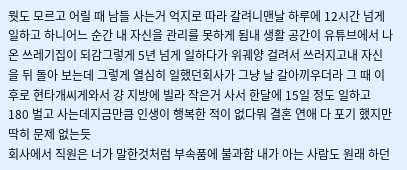뭣도 모르고 어릴 때 남들 사는거 억지로 따라 갈려니맨날 하루에 12시간 넘게 일하고 하니어느 순간 내 자신을 관리를 못하게 됨내 생활 공간이 유튜브에서 나온 쓰레기집이 되감그렇게 5년 넘게 일하다가 위궤양 걸려서 쓰러지고내 자신을 뒤 돌아 보는데 그렇게 열심히 일했던회사가 그냥 날 갈아끼우더라 그 때 이후로 현타개씨게와서 걍 지방에 빌라 작은거 사서 한달에 15일 정도 일하고 180 벌고 사는데지금만큼 인생이 행복한 적이 없다뭐 결혼 연애 다 포기 했지만 딱히 문제 없는듯
회사에서 직원은 너가 말한것처럼 부속품에 불과함 내가 아는 사람도 원래 하던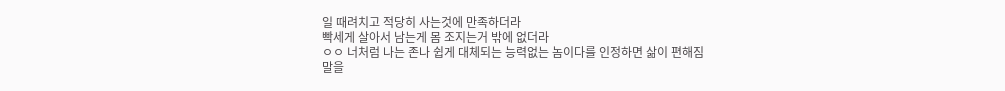일 때려치고 적당히 사는것에 만족하더라
빡세게 살아서 남는게 몸 조지는거 밖에 없더라
ㅇㅇ 너처럼 나는 존나 쉽게 대체되는 능력없는 놈이다를 인정하면 삶이 편해짐
말을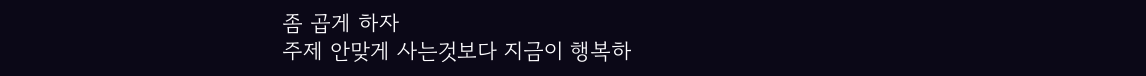좀 곱게 하자
주제 안맞게 사는것보다 지금이 행복하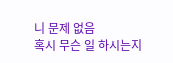니 문제 없음
혹시 무슨 일 하시는지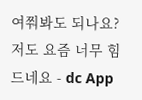여쭤봐도 되나요? 저도 요즘 너무 힘드네요 - dc App